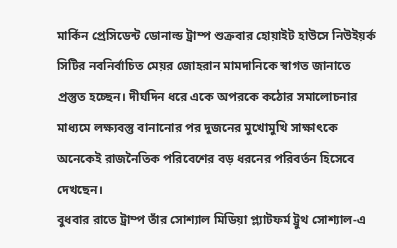মার্কিন প্রেসিডেন্ট ডোনাল্ড ট্রাম্প শুক্রবার হোয়াইট হাউসে নিউইয়র্ক সিটির নবনির্বাচিত মেয়র জোহরান মামদানিকে স্বাগত জানাতে প্রস্তুত হচ্ছেন। দীর্ঘদিন ধরে একে অপরকে কঠোর সমালোচনার মাধ্যমে লক্ষ্যবস্তু বানানোর পর দুজনের মুখোমুখি সাক্ষাৎকে অনেকেই রাজনৈতিক পরিবেশের বড় ধরনের পরিবর্তন হিসেবে দেখছেন।
বুধবার রাতে ট্রাম্প তাঁর সোশ্যাল মিডিয়া প্ল্যাটফর্ম ট্রুথ সোশ্যাল-এ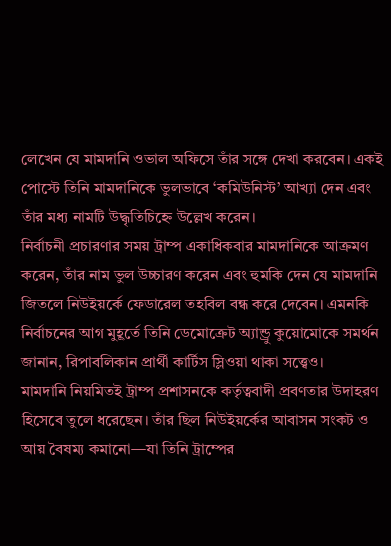লেখেন যে মামদানি ওভাল অফিসে তাঁর সঙ্গে দেখা করবেন। একই পোস্টে তিনি মামদানিকে ভুলভাবে ‘কমিউনিস্ট’ আখ্যা দেন এবং তাঁর মধ্য নামটি উদ্ধৃতিচিহ্নে উল্লেখ করেন।
নির্বাচনী প্রচারণার সময় ট্রাম্প একাধিকবার মামদানিকে আক্রমণ করেন, তাঁর নাম ভুল উচ্চারণ করেন এবং হুমকি দেন যে মামদানি জিতলে নিউইয়র্কে ফেডারেল তহবিল বন্ধ করে দেবেন। এমনকি নির্বাচনের আগ মুহূর্তে তিনি ডেমোক্রেট অ্যান্ড্রু কুয়োমোকে সমর্থন জানান, রিপাবলিকান প্রার্থী কার্টিস স্লিওয়া থাকা সত্ত্বেও।
মামদানি নিয়মিতই ট্রাম্প প্রশাসনকে কর্তৃত্ববাদী প্রবণতার উদাহরণ হিসেবে তুলে ধরেছেন। তাঁর ছিল নিউইয়র্কের আবাসন সংকট ও আয় বৈষম্য কমানো—যা তিনি ট্রাম্পের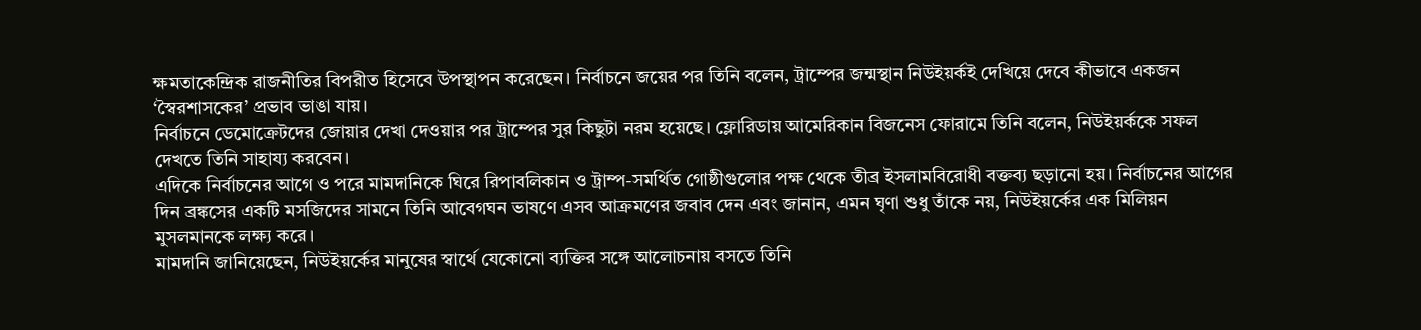ক্ষমতাকেন্দ্রিক রাজনীতির বিপরীত হিসেবে উপস্থাপন করেছেন। নির্বাচনে জয়ের পর তিনি বলেন, ট্রাম্পের জন্মস্থান নিউইয়র্কই দেখিয়ে দেবে কীভাবে একজন ‘স্বৈরশাসকের’ প্রভাব ভাঙা যায়।
নির্বাচনে ডেমোক্রেটদের জোয়ার দেখা দেওয়ার পর ট্রাম্পের সুর কিছুটা নরম হয়েছে। ফ্লোরিডায় আমেরিকান বিজনেস ফোরামে তিনি বলেন, নিউইয়র্ককে সফল দেখতে তিনি সাহায্য করবেন।
এদিকে নির্বাচনের আগে ও পরে মামদানিকে ঘিরে রিপাবলিকান ও ট্রাম্প-সমর্থিত গোষ্ঠীগুলোর পক্ষ থেকে তীব্র ইসলামবিরোধী বক্তব্য ছড়ানো হয়। নির্বাচনের আগের দিন ব্রঙ্কসের একটি মসজিদের সামনে তিনি আবেগঘন ভাষণে এসব আক্রমণের জবাব দেন এবং জানান, এমন ঘৃণা শুধু তাঁকে নয়, নিউইয়র্কের এক মিলিয়ন মুসলমানকে লক্ষ্য করে।
মামদানি জানিয়েছেন, নিউইয়র্কের মানুষের স্বার্থে যেকোনো ব্যক্তির সঙ্গে আলোচনায় বসতে তিনি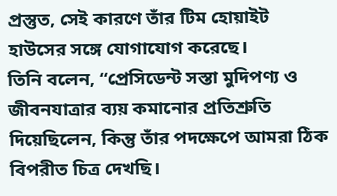প্রস্তুত, সেই কারণে তাঁর টিম হোয়াইট হাউসের সঙ্গে যোগাযোগ করেছে।
তিনি বলেন, “প্রেসিডেন্ট সস্তা মুদিপণ্য ও জীবনযাত্রার ব্যয় কমানোর প্রতিশ্রুতি দিয়েছিলেন, কিন্তু তাঁর পদক্ষেপে আমরা ঠিক বিপরীত চিত্র দেখছি।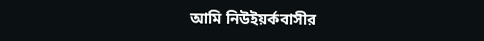আমি নিউইয়র্কবাসীর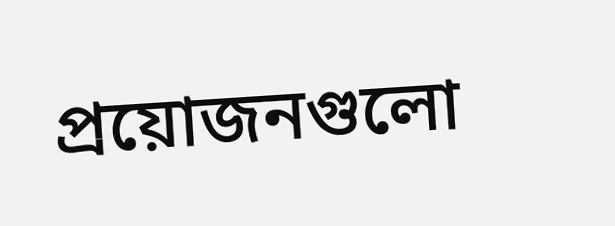প্রয়োজনগুলো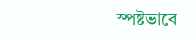স্পষ্টভাবে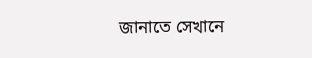জানাতে সেখানে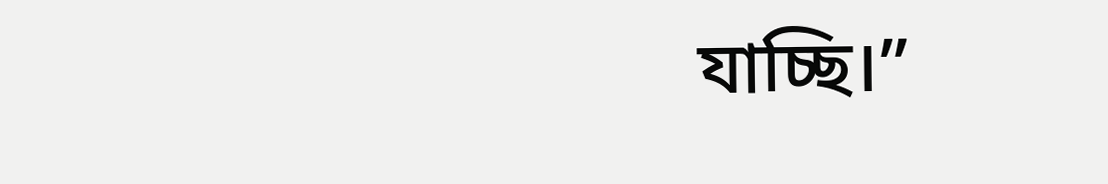যাচ্ছি।”